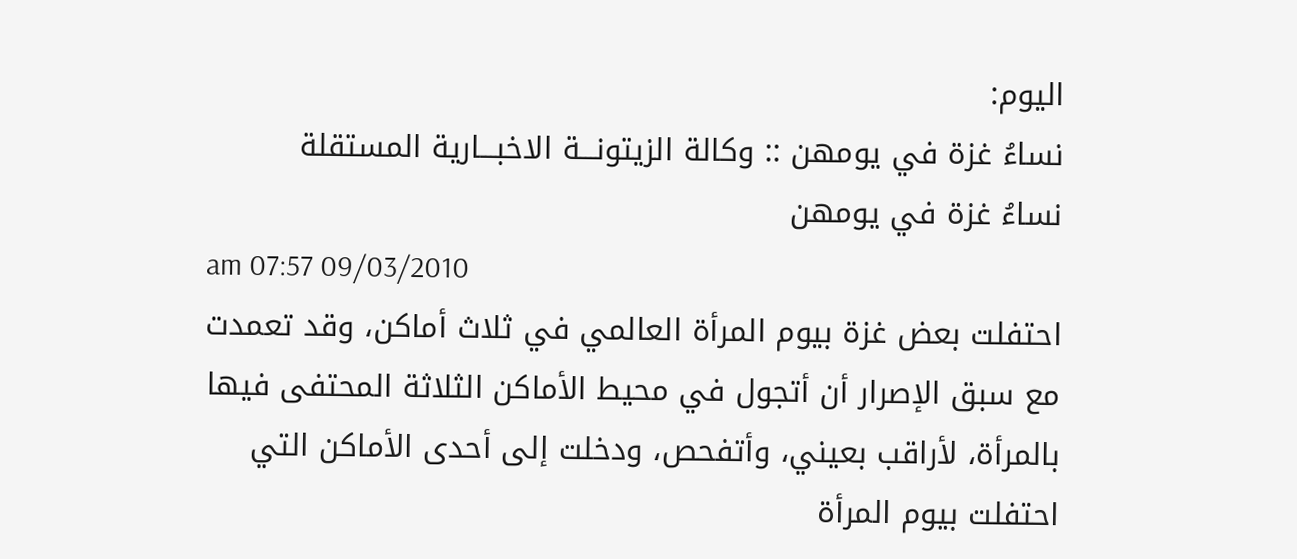اليوم:
نساءُ غزة في يومهن :: وكالة الزيتونـــة الاخبـــارية المستقلة
نساءُ غزة في يومهن
am 07:57 09/03/2010
احتفلت بعض غزة بيوم المرأة العالمي في ثلاث أماكن، وقد تعمدت مع سبق الإصرار أن أتجول في محيط الأماكن الثلاثة المحتفى فيها بالمرأة، لأراقب بعيني، وأتفحص، ودخلت إلى أحدى الأماكن التي احتفلت بيوم المرأة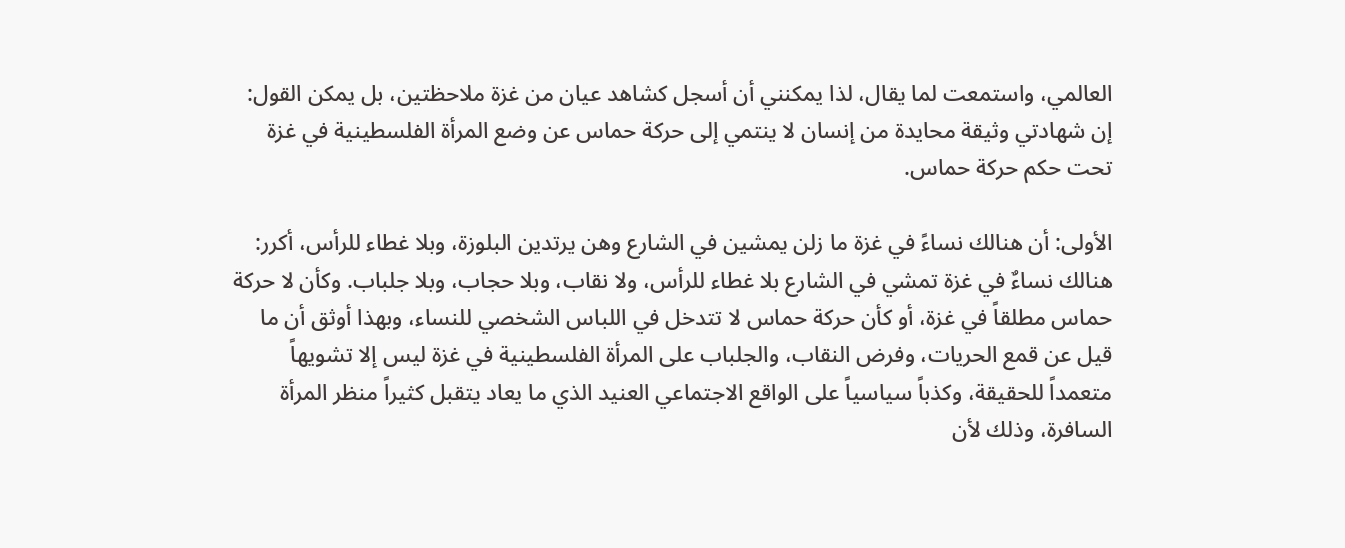العالمي، واستمعت لما يقال، لذا يمكنني أن أسجل كشاهد عيان من غزة ملاحظتين، بل يمكن القول: إن شهادتي وثيقة محايدة من إنسان لا ينتمي إلى حركة حماس عن وضع المرأة الفلسطينية في غزة تحت حكم حركة حماس.

الأولى: أن هنالك نساءً في غزة ما زلن يمشين في الشارع وهن يرتدين البلوزة، وبلا غطاء للرأس، أكرر: هنالك نساءٌ في غزة تمشي في الشارع بلا غطاء للرأس، ولا نقاب، وبلا حجاب، وبلا جلباب. وكأن لا حركة حماس مطلقاً في غزة، أو كأن حركة حماس لا تتدخل في اللباس الشخصي للنساء، وبهذا أوثق أن ما قيل عن قمع الحريات، وفرض النقاب، والجلباب على المرأة الفلسطينية في غزة ليس إلا تشويهاً متعمداً للحقيقة، وكذباً سياسياً على الواقع الاجتماعي العنيد الذي ما يعاد يتقبل كثيراً منظر المرأة السافرة، وذلك لأن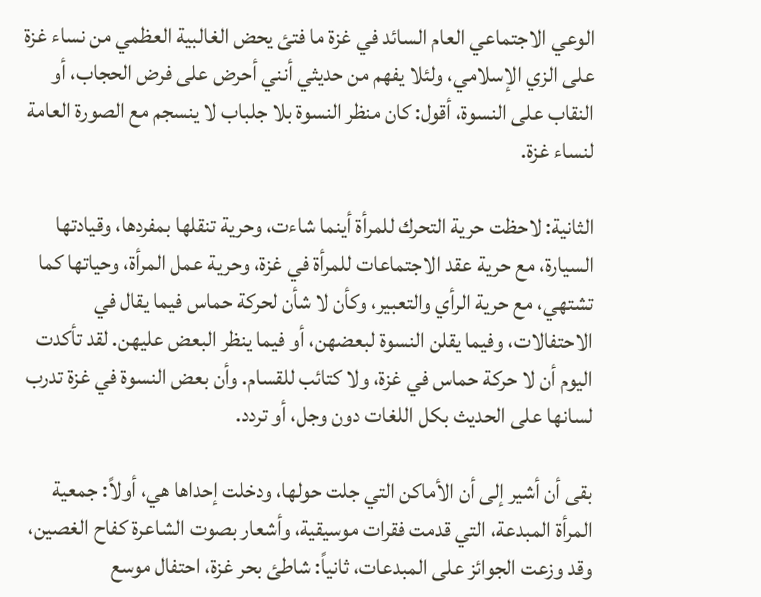الوعي الاجتماعي العام السائد في غزة ما فتئ يحض الغالبية العظمي من نساء غزة على الزي الإسلامي، ولئلا يفهم من حديثي أنني أحرض على فرض الحجاب، أو النقاب على النسوة، أقول: كان منظر النسوة بلا جلباب لا ينسجم مع الصورة العامة لنساء غزة.

الثانية: لاحظت حرية التحرك للمرأة أينما شاءت، وحرية تنقلها بمفردها، وقيادتها السيارة، مع حرية عقد الاجتماعات للمرأة في غزة، وحرية عمل المرأة، وحياتها كما تشتهي، مع حرية الرأي والتعبير، وكأن لا شأن لحركة حماس فيما يقال في الاحتفالات، وفيما يقلن النسوة لبعضهن، أو فيما ينظر البعض عليهن. لقد تأكدت اليوم أن لا حركة حماس في غزة، ولا كتائب للقسام. وأن بعض النسوة في غزة تدرب لسانها على الحديث بكل اللغات دون وجل، أو تردد.

بقى أن أشير إلى أن الأماكن التي جلت حولها، ودخلت إحداها هي، أولاً: جمعية المرأة المبدعة، التي قدمت فقرات موسيقية، وأشعار بصوت الشاعرة كفاح الغصين، وقد وزعت الجوائز على المبدعات، ثانياً: شاطئ بحر غزة، احتفال موسع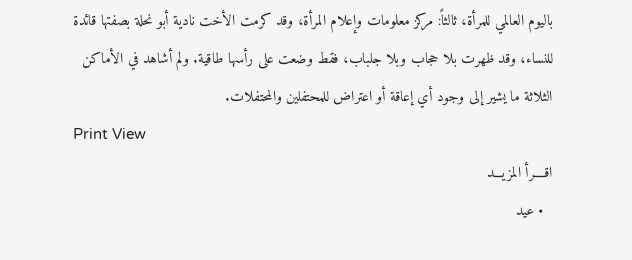باليوم العالمي للمرأة، ثالثاً: مركز معلومات وإعلام المرأة، وقد كرمت الأخت نادية أبو نحلة بصفتها قائدة للنساء، وقد ظهرت بلا حجاب وبلا جلباب، فقط وضعت على رأسها طاقية. ولم أشاهد في الأماكن الثلاثة ما يشير إلى وجود أي إعاقة أو اعتراض للمحتفلين والمحتفلات.
Print View
اقــــرأ المزيـــد
  • عيد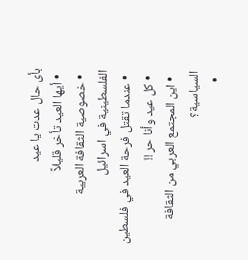بأى حال عدت يا عيد
  • أيها العيد تأخر قليلاً
  • خصوصية الثقافة العربية الفلسطينية في اسرائيل
  • عندما تقتل فرحة العيد في فلسطين
  • كل عيد وأنا حر !!
  • اين المجتمع العربي من الثقافة السياسية؟
  •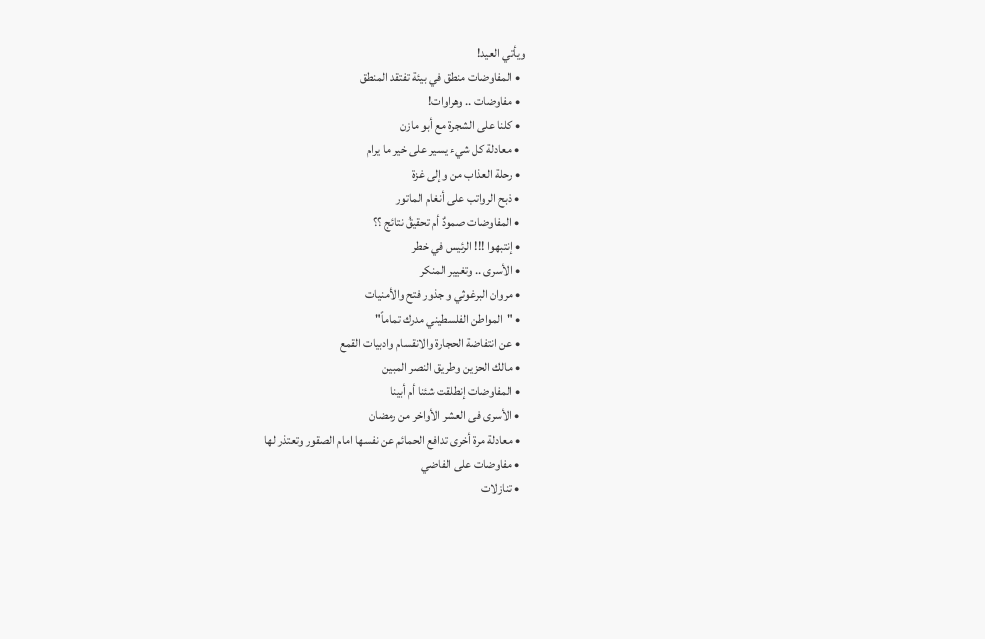ويأتي العيد!
  • المفاوضات منطق في بيئة تفتقد المنطق
  • مفاوضات .. وهراوات!
  • كلنا على الشجرة مع أبو مازن
  • معادلة كل شيء يسير على خير ما يرام
  • رحلة العذاب من وإلى غزة
  • ذبح الرواتب على أنغام الماتور
  • المفاوضات صمودٌ أم تحقيقُ نتائج ؟؟
  • إنتبهوا !!! الرئيس في خطر
  • الأسرى .. وتغيير المنكر
  • مروان البرغوثي و جذور فتح والأمنيات
  • "المواطن الفلسطيني مدرك تماماً"
  • عن انتفاضة الحجارة والانقسام وادبيات القمع
  • مالك الحزين وطريق النصر المبين
  • المفاوضات إنطلقت شئنا أم أبينا
  • الأسرى فى العشر الأواخر من رمضان
  • معادلة مرة أخرى تدافع الحمائم عن نفسها امام الصقور وتعتذر لها
  • مفاوضات على الفاضي
  • تنازلات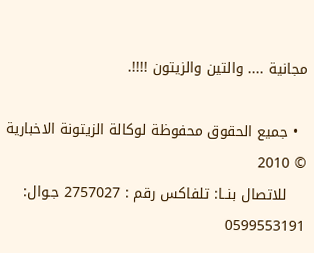مجانية .... والتين والزيتون !!!!.

  • جميع الحقوق محفوظة لوكالة الزيتونة الاخبارية © 2010
    للاتصال بنــا: تلفاكس رقم : 2757027 جـوال: 0599553191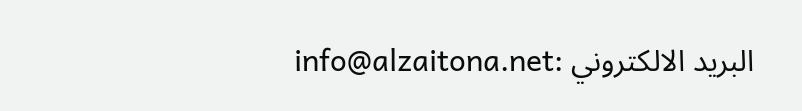البريد الالكتروني :info@alzaitona.net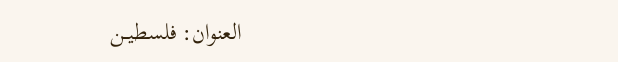العنوان: فلسطيــن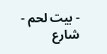- بيت لحم - شارع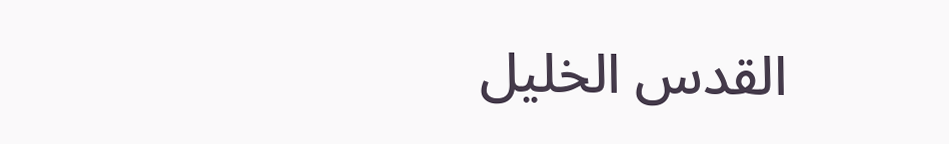القدس الخليل